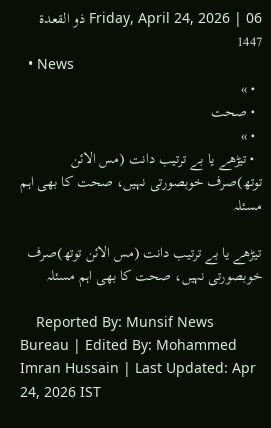Friday, April 24, 2026 | 06 ذو القعدة 1447
  • News
  • »
  • صحت
  • »
  • تیڑھے یا بے ترتیب دانت (مس الائن توتھ)صرف خوبصورتی نہیں، صحت کا بھی اہم مسئلہ

تیڑھے یا بے ترتیب دانت (مس الائن توتھ)صرف خوبصورتی نہیں، صحت کا بھی اہم مسئلہ

    Reported By: Munsif News Bureau | Edited By: Mohammed Imran Hussain | Last Updated: Apr 24, 2026 IST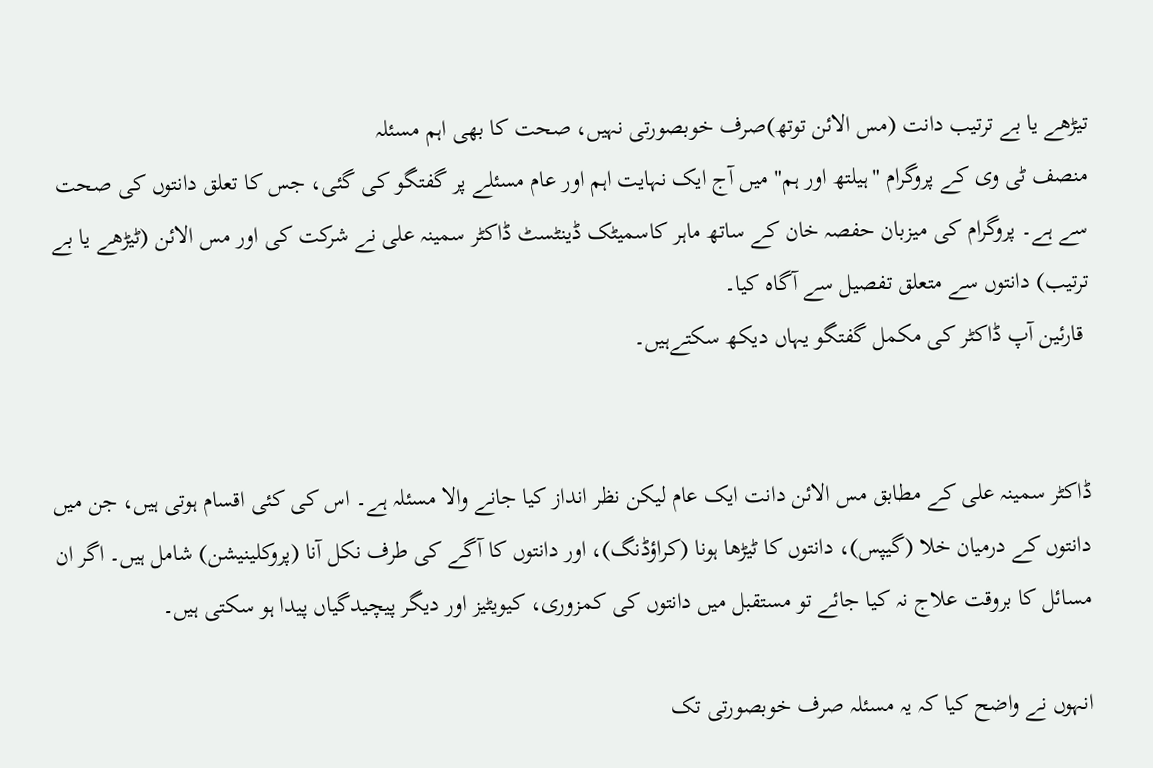تیڑھے یا بے ترتیب دانت (مس الائن توتھ)صرف خوبصورتی نہیں، صحت کا بھی اہم مسئلہ
منصف ٹی وی کے پروگرام "ہیلتھ اور ہم" میں آج ایک نہایت اہم اور عام مسئلے پر گفتگو کی گئی، جس کا تعلق دانتوں کی صحت سے ہے۔ پروگرام کی میزبان حفصہ خان کے ساتھ ماہر کاسمیٹک ڈینٹسٹ ڈاکٹر سمینہ علی نے شرکت کی اور مس الائن (ٹیڑھے یا بے ترتیب) دانتوں سے متعلق تفصیل سے آگاہ کیا۔
 قارئین آپ ڈاکٹر کی مکمل گفتگو یہاں دیکھ سکتےہیں۔


ڈاکٹر سمینہ علی کے مطابق مس الائن دانت ایک عام لیکن نظر انداز کیا جانے والا مسئلہ ہے۔ اس کی کئی اقسام ہوتی ہیں، جن میں دانتوں کے درمیان خلا (گیپس)، دانتوں کا ٹیڑھا ہونا (کراؤڈنگ)، اور دانتوں کا آگے کی طرف نکل آنا (پروکلینیشن) شامل ہیں۔ اگر ان مسائل کا بروقت علاج نہ کیا جائے تو مستقبل میں دانتوں کی کمزوری، کیویٹیز اور دیگر پیچیدگیاں پیدا ہو سکتی ہیں۔

انہوں نے واضح کیا کہ یہ مسئلہ صرف خوبصورتی تک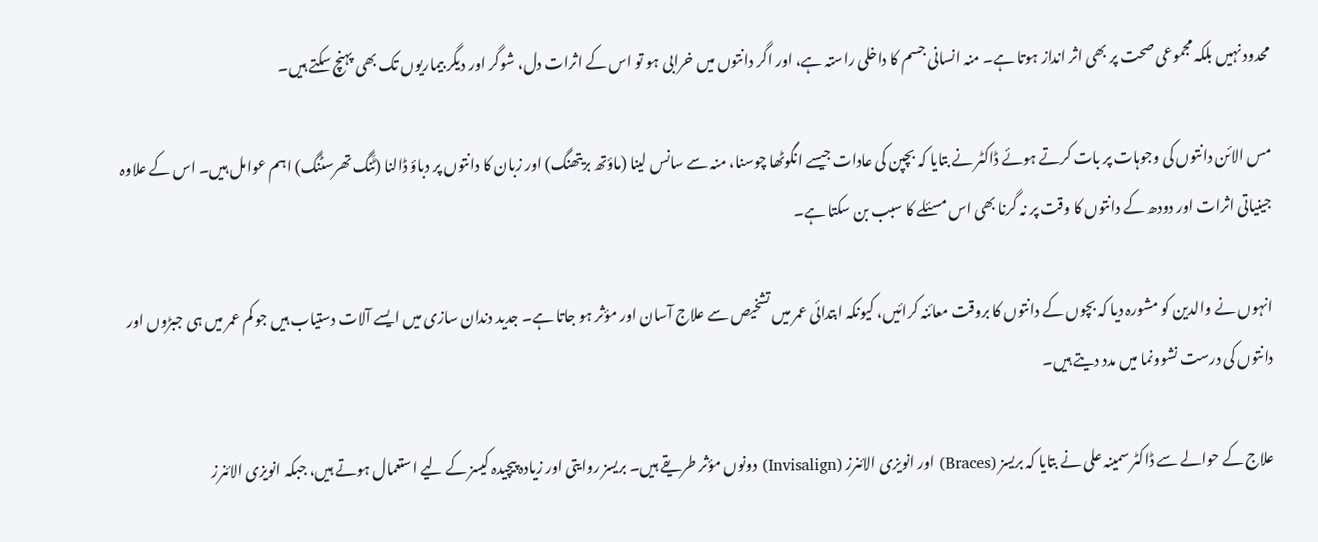محدود نہیں بلکہ مجموعی صحت پر بھی اثر انداز ہوتا ہے۔ منہ انسانی جسم کا داخلی راستہ ہے، اور اگر دانتوں میں خرابی ہو تو اس کے اثرات دل، شوگر اور دیگر بیماریوں تک بھی پہنچ سکتے ہیں۔

مس الائن دانتوں کی وجوہات پر بات کرتے ہوئے ڈاکٹر نے بتایا کہ بچپن کی عادات جیسے انگوٹھا چوسنا، منہ سے سانس لینا (ماؤتھ بریتھنگ) اور زبان کا دانتوں پر دباؤ ڈالنا (ٹَنگ تھرسٹنگ) اہم عوامل ہیں۔ اس کے علاوہ جینیاتی اثرات اور دودھ کے دانتوں کا وقت پر نہ گرنا بھی اس مسئلے کا سبب بن سکتا ہے۔

انہوں نے والدین کو مشورہ دیا کہ بچوں کے دانتوں کا بروقت معائنہ کرائیں، کیونکہ ابتدائی عمر میں تشخیص سے علاج آسان اور مؤثر ہو جاتا ہے۔ جدید دندان سازی میں ایسے آلات دستیاب ہیں جو کم عمر میں ہی جبڑوں اور دانتوں کی درست نشوونما میں مدد دیتے ہیں۔

علاج کے حوالے سے ڈاکٹر سمینہ علی نے بتایا کہ بریسز (Braces) اور انویزی الائنرز (Invisalign) دونوں مؤثر طریقے ہیں۔ بریسز روایتی اور زیادہ پیچیدہ کیسز کے لیے استعمال ہوتے ہیں، جبکہ انویزی الائنرز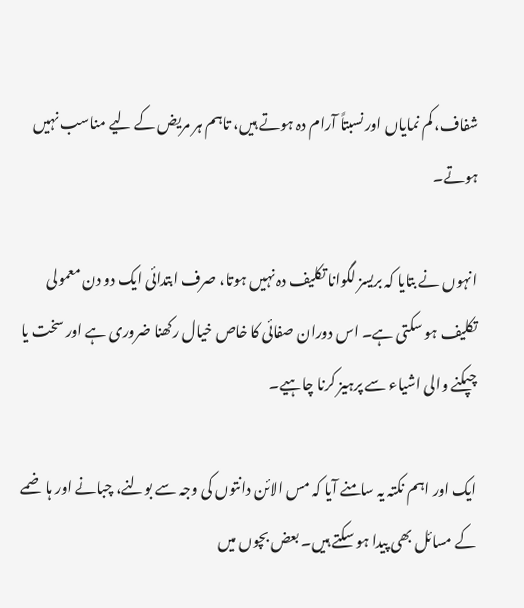شفاف، کم نمایاں اور نسبتاً آرام دہ ہوتے ہیں، تاہم ہر مریض کے لیے مناسب نہیں ہوتے۔

انہوں نے بتایا کہ بریسز لگوانا تکلیف دہ نہیں ہوتا، صرف ابتدائی ایک دو دن معمولی تکلیف ہو سکتی ہے۔ اس دوران صفائی کا خاص خیال رکھنا ضروری ہے اور سخت یا چپکنے والی اشیاء سے پرہیز کرنا چاہیے۔

ایک اور اہم نکتہ یہ سامنے آیا کہ مس الائن دانتوں کی وجہ سے بولنے، چبانے اور ہاضمے کے مسائل بھی پیدا ہو سکتے ہیں۔ بعض بچوں میں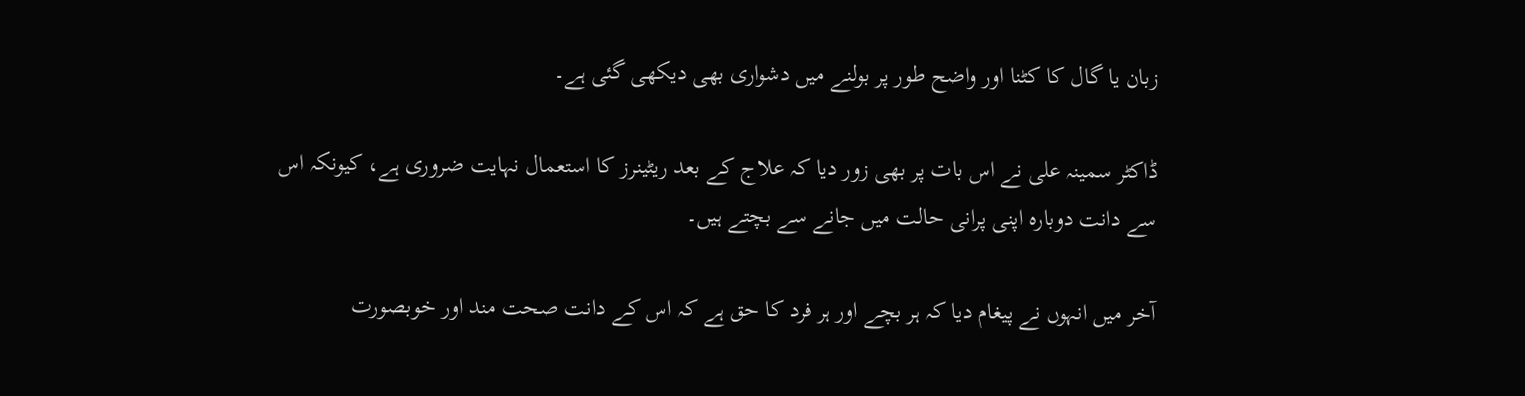زبان یا گال کا کٹنا اور واضح طور پر بولنے میں دشواری بھی دیکھی گئی ہے۔

ڈاکٹر سمینہ علی نے اس بات پر بھی زور دیا کہ علاج کے بعد ریٹینرز کا استعمال نہایت ضروری ہے، کیونکہ اس سے دانت دوبارہ اپنی پرانی حالت میں جانے سے بچتے ہیں۔

آخر میں انہوں نے پیغام دیا کہ ہر بچے اور ہر فرد کا حق ہے کہ اس کے دانت صحت مند اور خوبصورت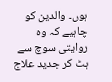ہوں۔ والدین کو چاہیے کہ وہ روایتی سوچ سے ہٹ کر جدید علاج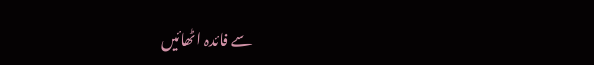سے فائدہ اٹھائیں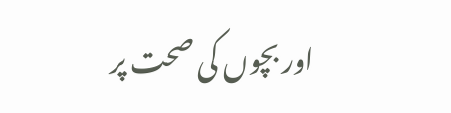اور بچوں کی صحت پر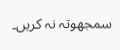سمجھوتہ نہ کریں۔